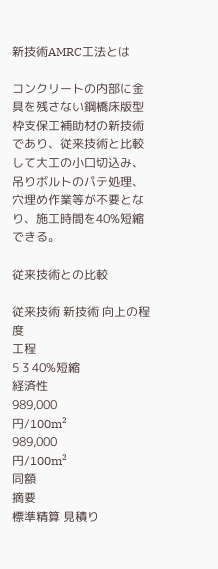新技術AMRC工法とは

コンクリートの内部に金具を残さない鋼橋床版型枠支保工補助材の新技術であり、従来技術と比較して大工の小口切込み、吊りボルトのパテ処理、穴埋め作業等が不要となり、施工時間を40%短縮できる。

従来技術との比較

従来技術 新技術 向上の程度
工程
5 3 40%短縮
経済性
989,000
円/100m²
989,000
円/100m²
同額
摘要
標準精算 見積り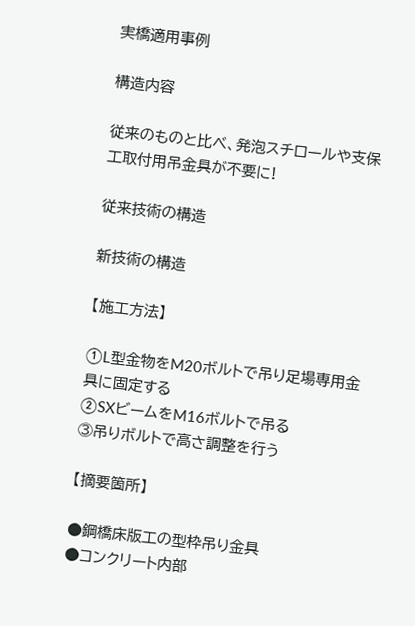実橋適用事例

構造内容

従来のものと比べ、発泡スチロールや支保工取付用吊金具が不要に!

従来技術の構造

新技術の構造

【施工方法】

①L型金物をM20ボルトで吊り足場専用金具に固定する
②SXビームをM16ボルトで吊る
③吊りボルトで高さ調整を行う

【摘要箇所】

●鋼橋床版工の型枠吊り金具
●コンクリート内部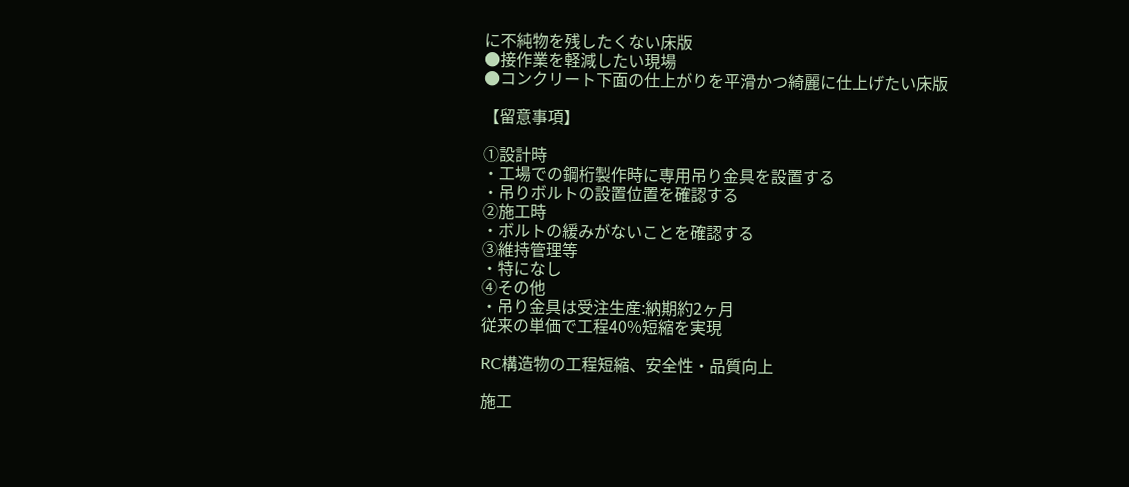に不純物を残したくない床版
●接作業を軽減したい現場
●コンクリート下面の仕上がりを平滑かつ綺麗に仕上げたい床版

【留意事項】

①設計時
・工場での鋼桁製作時に専用吊り金具を設置する
・吊りボルトの設置位置を確認する
②施工時
・ボルトの緩みがないことを確認する
③維持管理等
・特になし
④その他
・吊り金具は受注生産:納期約2ヶ月
従来の単価で工程40%短縮を実現

RC構造物の工程短縮、安全性・品質向上

施工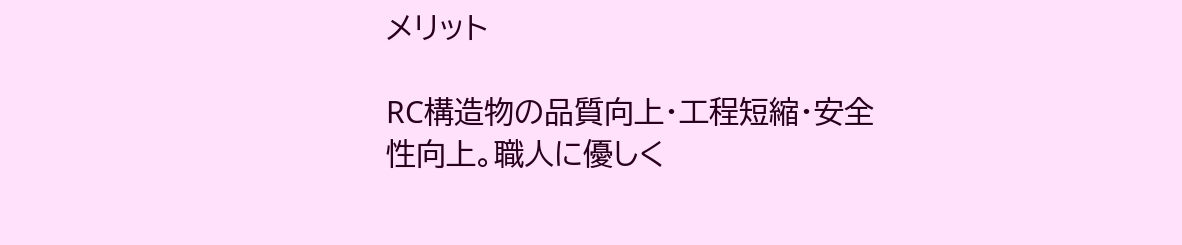メリット

RC構造物の品質向上・工程短縮・安全性向上。職人に優しく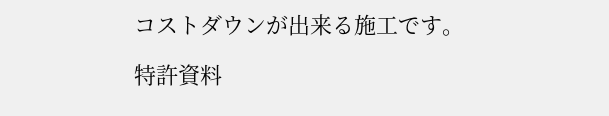コストダウンが出来る施工です。

特許資料